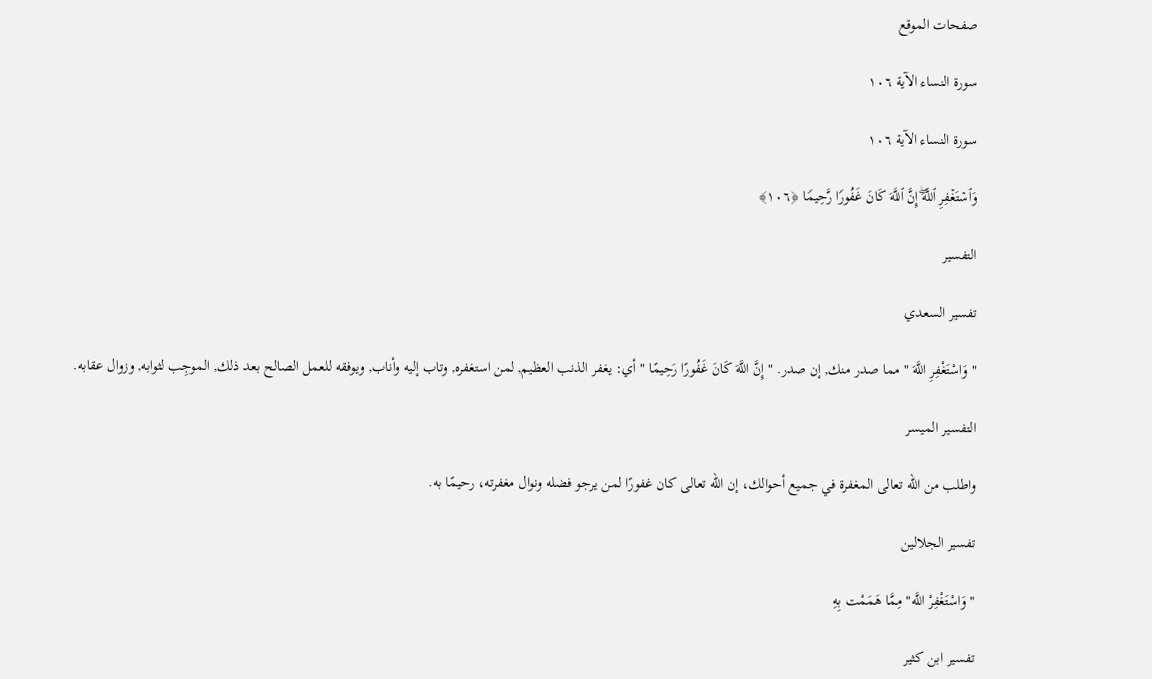صفحات الموقع

سورة النساء الآية ١٠٦

سورة النساء الآية ١٠٦

وَٱسۡتَغۡفِرِ ٱللَّهَۖ إِنَّ ٱللَّهَ كَانَ غَفُورࣰا رَّحِیمࣰا ﴿١٠٦﴾

التفسير

تفسير السعدي

" وَاسْتَغْفِرِ اللَّهَ " مما صدر منك, إن صدر. " إِنَّ اللَّهَ كَانَ غَفُورًا رَحِيمًا " أي: يغفر الذنب العظيم, لمن استغفره, وتاب إليه وأناب, ويوفقه للعمل الصالح بعد ذلك, الموجِب لثوابه, وزوال عقابه.

التفسير الميسر

واطلب من الله تعالى المغفرة في جميع أحوالك، إن الله تعالى كان غفورًا لمن يرجو فضله ونوال مغفرته، رحيمًا به.

تفسير الجلالين

"وَاسْتَغْفِرْ اللَّه" مِمَّا هَمَمْت بِهِ

تفسير ابن كثير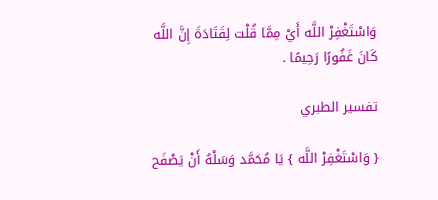وَاسْتَغْفِرْ اللَّه أَيْ مِمَّا قُلْت لِقَتَادَةَ إِنَّ اللَّه كَانَ غَفُورًا رَحِيمًا .

تفسير الطبري

{ وَاسْتَغْفِرْ اللَّه } يَا مُحَمَّد وَسَلْهُ أَنْ يَصْفَح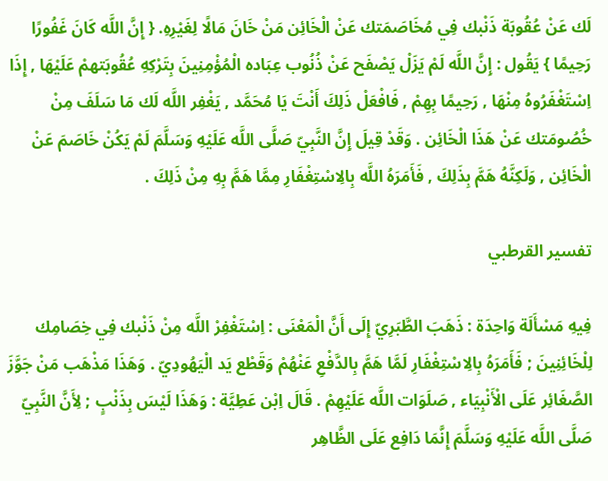لَك عَنْ عُقُوبَة ذَنْبك فِي مُخَاصَمَتك عَنْ الْخَائِن مَنْ خَانَ مَالًا لِغَيْرِهِ. { إِنَّ اللَّه كَانَ غَفُورًا رَحِيمًا } يَقُول : إِنَّ اللَّه لَمْ يَزَلْ يَصْفَح عَنْ ذُنُوب عِبَاده الْمُؤْمِنِينَ بِتَرْكِهِ عُقُوبَتهمْ عَلَيْهَا , إِذَا اِسْتَغْفَرُوهُ مِنْهَا , رَحِيمًا بِهِمْ , فَافْعَلْ ذَلِكَ أَنْتَ يَا مُحَمَّد , يَغْفِر اللَّه لَك مَا سَلَفَ مِنْ خُصُومَتك عَنْ هَذَا الْخَائِن . وَقَدْ قِيلَ إِنَّ النَّبِيّ صَلَّى اللَّه عَلَيْهِ وَسَلَّمَ لَمْ يَكُنْ خَاصَمَ عَنْ الْخَائِن , وَلَكِنَّهُ هَمَّ بِذَلِكَ , فَأَمَرَهُ اللَّه بِالِاسْتِغْفَارِ مِمَّا هَمَّ بِهِ مِنْ ذَلِكَ .

تفسير القرطبي

فِيهِ مَسْأَلَة وَاحِدَة : ذَهَبَ الطَّبَرِيّ إِلَى أَنَّ الْمَعْنَى : اِسْتَغْفِرْ اللَّه مِنْ ذَنْبك فِي خِصَامِك لِلْخَائِنِينَ ; فَأَمَرَهُ بِالِاسْتِغْفَارِ لَمَّا هَمَّ بِالدَّفْعِ عَنْهُمْ وَقَطْع يَد الْيَهُودِيّ . وَهَذَا مَذْهَب مَنْ جَوَّزَ الصَّغَائِر عَلَى الْأَنْبِيَاء , صَلَوَات اللَّه عَلَيْهِمْ . قَالَ اِبْن عَطِيَّة : وَهَذَا لَيْسَ بِذَنْبٍ ; لِأَنَّ النَّبِيّ صَلَّى اللَّه عَلَيْهِ وَسَلَّمَ إِنَّمَا دَافِع عَلَى الظَّاهِر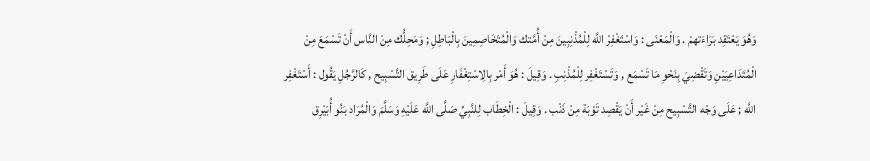وَهُوَ يَعْتَقِد بَرَاءَتهمْ . وَالْمَعْنَى : وَاسْتَغْفِرْ اللَّه لِلْمُذْنِبِينَ مِنْ أُمَّتك وَالْمُتَخَاصِمِينَ بِالْبَاطِلِ ; وَمَحِلُّك مِنْ النَّاس أَنْ تَسْمَعَ مِنْ الْمُتَدَاعِيَيْنِ وَتَقْضِيَ بِنَحْوِ مَا تَسْمَع , وَتَسْتَغْفِر لِلْمُذْنِبِ . وَقِيلَ : هُوَ أَمْر بِالِاسْتِغْفَارِ عَلَى طَرِيق التَّسْبِيح , كَالرَّجُلِ يَقُول : أَسْتَغْفِر اللَّه ; عَلَى وَجْه التَّسْبِيح مِنْ غَيْر أَنْ يَقْصِد تَوْبَة مِنْ ذَنْب . وَقِيلَ : الْخِطَاب لِلنَّبِيِّ صَلَّى اللَّه عَلَيْهِ وَسَلَّمَ وَالْمُرَاد بَنُو أُبَيْرِق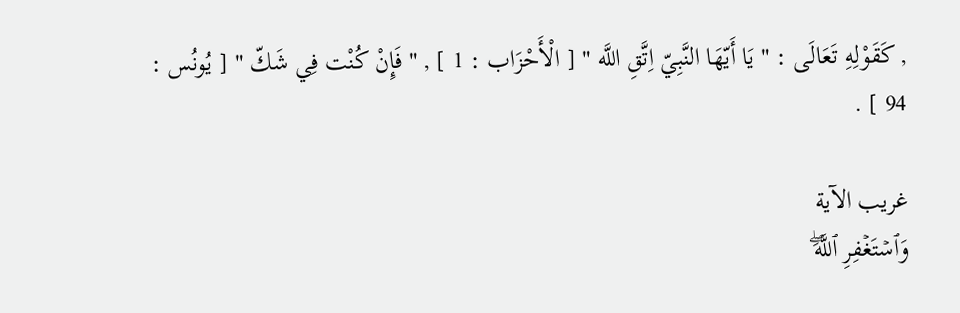, كَقَوْلِهِ تَعَالَى : " يَا أَيّهَا النَّبِيّ اِتَّقِ اللَّه " [ الْأَحْزَاب : 1 ] , " فَإِنْ كُنْت فِي شَكّ " [ يُونُس : 94 ] .

غريب الآية
وَٱسۡتَغۡفِرِ ٱللَّهَۖ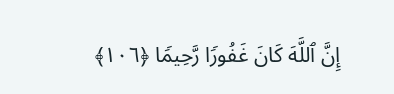إِنَّ ٱللَّهَ كَانَ غَفُورࣰا رَّحِیمࣰا ﴿١٠٦﴾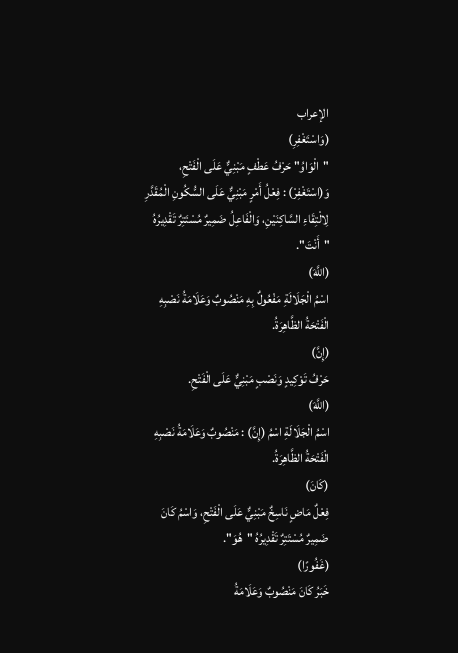الإعراب
(وَاسْتَغْفِرِ)
"الْوَاوُ" حَرْفُ عَطْفٍ مَبْنِيٌّ عَلَى الْفَتْحِ، وَ(اسْتَغْفِرْ) : فِعْلُ أَمْرٍ مَبْنِيٌّ عَلَى السُّكُونِ الْمُقَدَّرِ لِالْتِقَاءِ السَّاكِنَيْنِ، وَالْفَاعِلُ ضَمِيرٌ مُسْتَتِرٌ تَقْدِيرُهُ "أَنْتَ".
(اللَّهَ)
اسْمُ الْجَلَالَةِ مَفْعُولٌ بِهِ مَنْصُوبٌ وَعَلَامَةُ نَصْبِهِ الْفَتْحَةُ الظَّاهِرَةُ.
(إِنَّ)
حَرْفُ تَوْكِيدٍ وَنَصْبٍ مَبْنِيٌّ عَلَى الْفَتْحِ.
(اللَّهَ)
اسْمُ الْجَلَالَةِ اسْمُ (إِنَّ) : مَنْصُوبٌ وَعَلَامَةُ نَصْبِهِ الْفَتْحَةُ الظَّاهِرَةُ.
(كَانَ)
فِعْلٌ مَاضٍ نَاسِخٌ مَبْنِيٌّ عَلَى الْفَتْحِ، وَاسْمُ كَانَ ضَمِيرٌ مُسْتَتِرٌ تَقْدِيرُهُ "هُوَ".
(غَفُورًا)
خَبَرُ كَانَ مَنْصُوبٌ وَعَلَامَةُ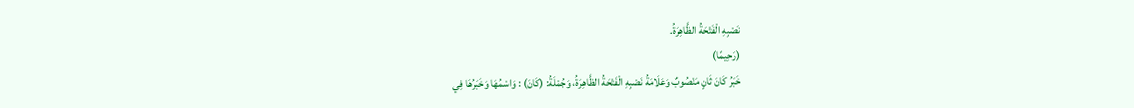نَصْبِهِ الْفَتْحَةُ الظَّاهِرَةُ.
(رَحِيمًا)
خَبَرُ كَانَ ثَانٍ مَنْصُوبٌ وَعَلَامَةُ نَصْبِهِ الْفَتْحَةُ الظَّاهِرَةُ، وَجُمْلَةُ: (كَانَ) : وَاسْمُهَا وَخَبَرُهَا فِي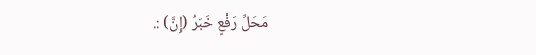مَحَلِّ رَفْعٍ خَبَرُ (إِنَّ) :.